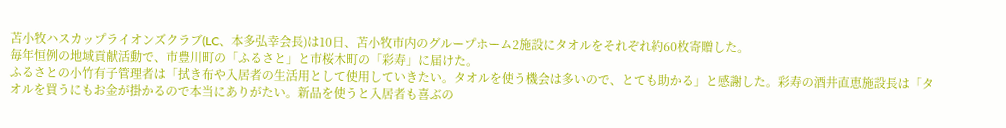苫小牧ハスカップライオンズクラブ(LC、本多弘幸会長)は10日、苫小牧市内のグループホーム2施設にタオルをそれぞれ約60枚寄贈した。
毎年恒例の地域貢献活動で、市豊川町の「ふるさと」と市桜木町の「彩寿」に届けた。
ふるさとの小竹有子管理者は「拭き布や入居者の生活用として使用していきたい。タオルを使う機会は多いので、とても助かる」と感謝した。彩寿の酒井直恵施設長は「タオルを買うにもお金が掛かるので本当にありがたい。新品を使うと入居者も喜ぶの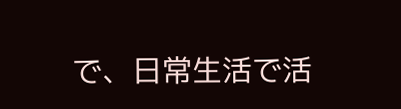で、日常生活で活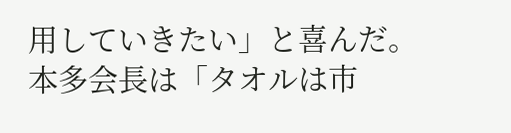用していきたい」と喜んだ。
本多会長は「タオルは市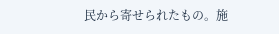民から寄せられたもの。施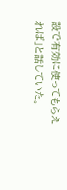設で有効に使ってもらえれば」と話していた。